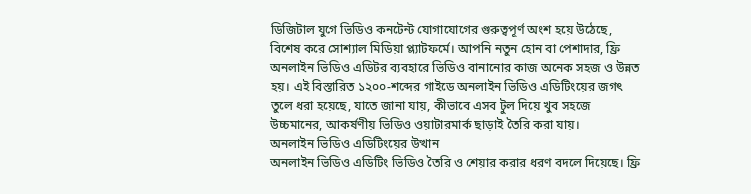ডিজিটাল যুগে ভিডিও কনটেন্ট যোগাযোগের গুরুত্বপূর্ণ অংশ হয়ে উঠেছে, বিশেষ করে সোশ্যাল মিডিয়া প্ল্যাটফর্মে। আপনি নতুন হোন বা পেশাদার, ফ্রি অনলাইন ভিডিও এডিটর ব্যবহারে ভিডিও বানানোর কাজ অনেক সহজ ও উন্নত হয়। এই বিস্তারিত ১২০০-শব্দের গাইডে অনলাইন ভিডিও এডিটিংয়ের জগৎ তুলে ধরা হয়েছে, যাতে জানা যায়, কীভাবে এসব টুল দিয়ে খুব সহজে উচ্চমানের, আকর্ষণীয় ভিডিও ওয়াটারমার্ক ছাড়াই তৈরি করা যায়।
অনলাইন ভিডিও এডিটিংয়ের উত্থান
অনলাইন ভিডিও এডিটিং ভিডিও তৈরি ও শেয়ার করার ধরণ বদলে দিয়েছে। ফ্রি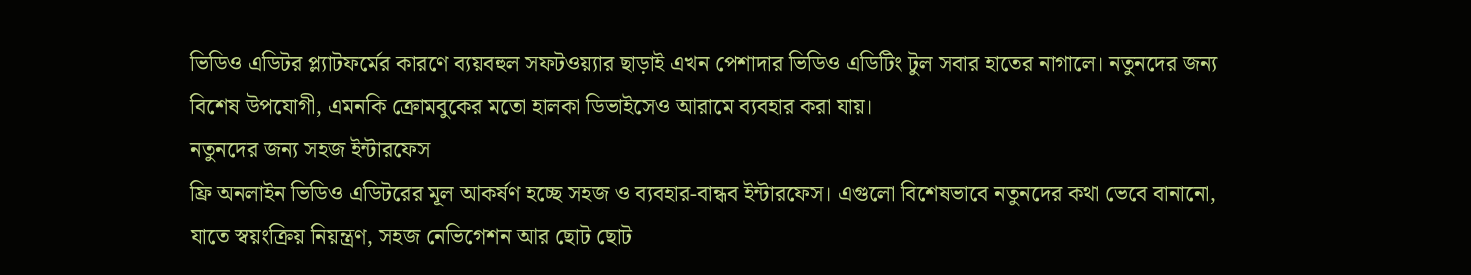ভিডিও এডিটর প্ল্যাটফর্মের কারণে ব্যয়বহুল সফটওয়্যার ছাড়াই এখন পেশাদার ভিডিও এডিটিং টুল সবার হাতের নাগালে। নতুনদের জন্য বিশেষ উপযোগী, এমনকি ক্রোমবুকের মতো হালকা ডিভাইসেও আরামে ব্যবহার করা যায়।
নতুনদের জন্য সহজ ইন্টারফেস
ফ্রি অনলাইন ভিডিও এডিটরের মূল আকর্ষণ হচ্ছে সহজ ও ব্যবহার-বান্ধব ইন্টারফেস। এগুলো বিশেষভাবে নতুনদের কথা ভেবে বানানো, যাতে স্বয়ংক্রিয় নিয়ন্ত্রণ, সহজ নেভিগেশন আর ছোট ছোট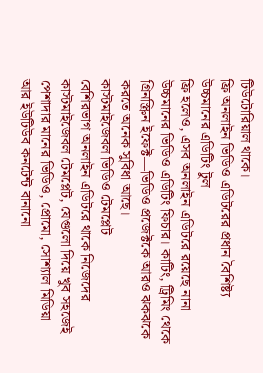টিউটোরিয়াল থাকে।
ফ্রি অনলাইন ভিডিও এডিটরের প্রধান বৈশিষ্ট্য
উচ্চমানের এডিটিং টুল
ফ্রি হলেও, এসব অনলাইন এডিটরে রয়েছে নানা উচ্চমানের ভিডিও এডিটিং ফিচার। কাটিং, ট্রিমিং থেকে গ্রিনস্ক্রিন ইফেক্ট—ভিডিও প্রজেক্টকে আরও ঝকঝকে করতে অনেক সুবিধা আছে।
কাস্টমাইজেবল ভিডিও টেমপ্লেট
বেশিরভাগ অনলাইন এডিটরে থাকে নিজেদের কাস্টমাইজেবল টেমপ্লেট, যেগুলো দিয়ে খুব সহজেই পেশাদার মানের ভিডিও, প্রোমো, সোশ্যাল মিডিয়া আর ইউটিউব কনটেন্ট বানানো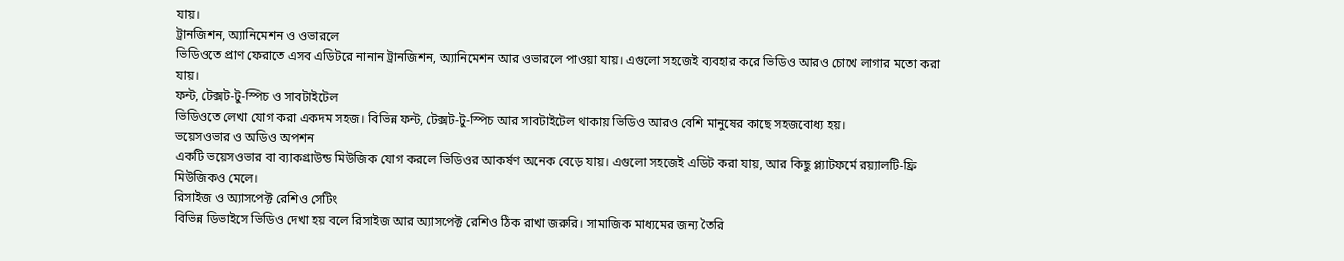যায়।
ট্রানজিশন, অ্যানিমেশন ও ওভারলে
ভিডিওতে প্রাণ ফেরাতে এসব এডিটরে নানান ট্রানজিশন, অ্যানিমেশন আর ওভারলে পাওয়া যায়। এগুলো সহজেই ব্যবহার করে ভিডিও আরও চোখে লাগার মতো করা যায়।
ফন্ট, টেক্সট-টু-স্পিচ ও সাবটাইটেল
ভিডিওতে লেখা যোগ করা একদম সহজ। বিভিন্ন ফন্ট, টেক্সট-টু-স্পিচ আর সাবটাইটেল থাকায় ভিডিও আরও বেশি মানুষের কাছে সহজবোধ্য হয়।
ভয়েসওভার ও অডিও অপশন
একটি ভয়েসওভার বা ব্যাকগ্রাউন্ড মিউজিক যোগ করলে ভিডিওর আকর্ষণ অনেক বেড়ে যায়। এগুলো সহজেই এডিট করা যায়, আর কিছু প্ল্যাটফর্মে রয়্যালটি-ফ্রি মিউজিকও মেলে।
রিসাইজ ও অ্যাসপেক্ট রেশিও সেটিং
বিভিন্ন ডিভাইসে ভিডিও দেখা হয় বলে রিসাইজ আর অ্যাসপেক্ট রেশিও ঠিক রাখা জরুরি। সামাজিক মাধ্যমের জন্য তৈরি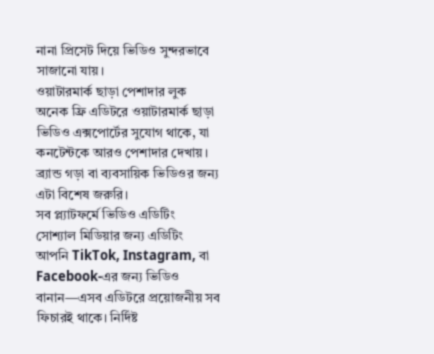নানা প্রিসেট দিয়ে ভিডিও সুন্দরভাবে সাজানো যায়।
ওয়াটারমার্ক ছাড়া পেশাদার লুক
অনেক ফ্রি এডিটরে ওয়াটারমার্ক ছাড়া ভিডিও এক্সপোর্টের সুযোগ থাকে, যা কনটেন্টকে আরও পেশাদার দেখায়। ব্র্যান্ড গড়া বা ব্যবসায়িক ভিডিওর জন্য এটা বিশেষ জরুরি।
সব প্ল্যাটফর্মে ভিডিও এডিটিং
সোশ্যাল মিডিয়ার জন্য এডিটিং
আপনি TikTok, Instagram, বা Facebook-এর জন্য ভিডিও বানান—এসব এডিটরে প্রয়োজনীয় সব ফিচারই থাকে। নির্দিষ্ট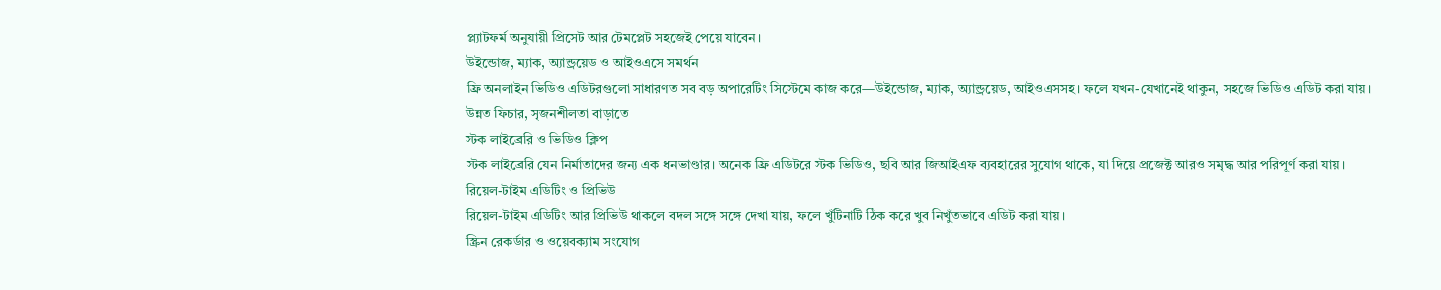প্ল্যাটফর্ম অনুযায়ী প্রিসেট আর টেমপ্লেট সহজেই পেয়ে যাবেন।
উইন্ডোজ, ম্যাক, অ্যান্ড্রয়েড ও আইওএসে সমর্থন
ফ্রি অনলাইন ভিডিও এডিটরগুলো সাধারণত সব বড় অপারেটিং সিস্টেমে কাজ করে—উইন্ডোজ, ম্যাক, অ্যান্ড্রয়েড, আইওএসসহ। ফলে যখন-যেখানেই থাকুন, সহজে ভিডিও এডিট করা যায়।
উন্নত ফিচার, সৃজনশীলতা বাড়াতে
স্টক লাইব্রেরি ও ভিডিও ক্লিপ
স্টক লাইব্রেরি যেন নির্মাতাদের জন্য এক ধনভাণ্ডার। অনেক ফ্রি এডিটরে স্টক ভিডিও, ছবি আর জিআইএফ ব্যবহারের সুযোগ থাকে, যা দিয়ে প্রজেক্ট আরও সমৃদ্ধ আর পরিপূর্ণ করা যায়।
রিয়েল-টাইম এডিটিং ও প্রিভিউ
রিয়েল-টাইম এডিটিং আর প্রিভিউ থাকলে বদল সঙ্গে সঙ্গে দেখা যায়, ফলে খুঁটিনাটি ঠিক করে খুব নিখুঁতভাবে এডিট করা যায়।
স্ক্রিন রেকর্ডার ও ওয়েবক্যাম সংযোগ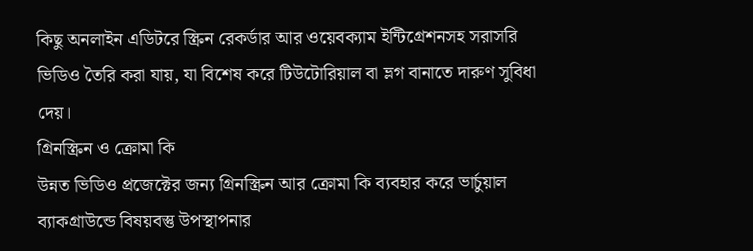কিছু অনলাইন এডিটরে স্ক্রিন রেকর্ডার আর ওয়েবক্যাম ইন্টিগ্রেশনসহ সরাসরি ভিডিও তৈরি করা যায়, যা বিশেষ করে টিউটোরিয়াল বা ভ্লগ বানাতে দারুণ সুবিধা দেয়।
গ্রিনস্ক্রিন ও ক্রোমা কি
উন্নত ভিডিও প্রজেক্টের জন্য গ্রিনস্ক্রিন আর ক্রোমা কি ব্যবহার করে ভার্চুয়াল ব্যাকগ্রাউন্ডে বিষয়বস্তু উপস্থাপনার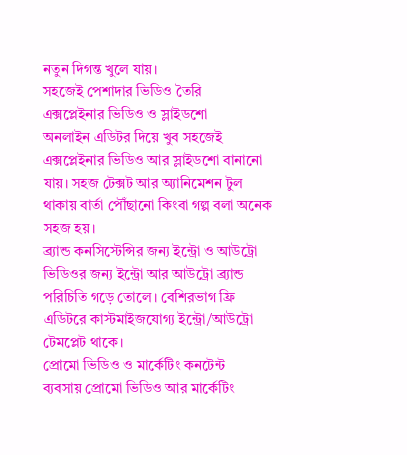নতুন দিগন্ত খুলে যায়।
সহজেই পেশাদার ভিডিও তৈরি
এক্সপ্লেইনার ভিডিও ও স্লাইডশো
অনলাইন এডিটর দিয়ে খুব সহজেই এক্সপ্লেইনার ভিডিও আর স্লাইডশো বানানো যায়। সহজ টেক্সট আর অ্যানিমেশন টুল থাকায় বার্তা পৌঁছানো কিংবা গল্প বলা অনেক সহজ হয়।
ব্র্যান্ড কনসিস্টেন্সির জন্য ইন্ট্রো ও আউট্রো
ভিডিওর জন্য ইন্ট্রো আর আউট্রো ব্র্যান্ড পরিচিতি গড়ে তোলে। বেশিরভাগ ফ্রি এডিটরে কাস্টমাইজযোগ্য ইন্ট্রো/আউট্রো টেমপ্লেট থাকে।
প্রোমো ভিডিও ও মার্কেটিং কনটেন্ট
ব্যবসায় প্রোমো ভিডিও আর মার্কেটিং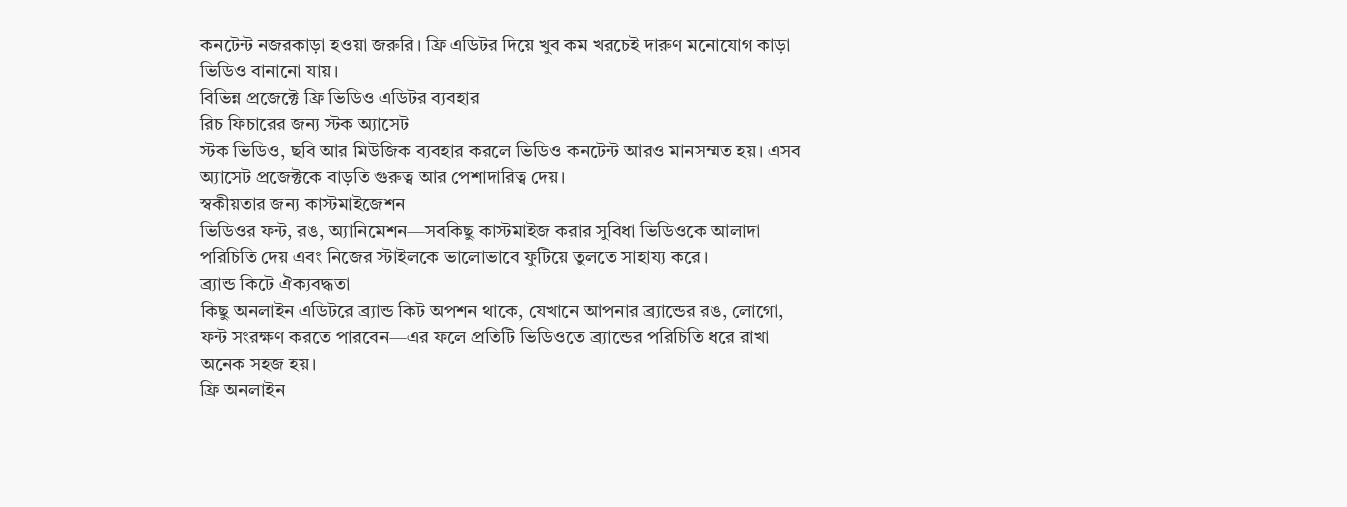কনটেন্ট নজরকাড়া হওয়া জরুরি। ফ্রি এডিটর দিয়ে খুব কম খরচেই দারুণ মনোযোগ কাড়া ভিডিও বানানো যায়।
বিভিন্ন প্রজেক্টে ফ্রি ভিডিও এডিটর ব্যবহার
রিচ ফিচারের জন্য স্টক অ্যাসেট
স্টক ভিডিও, ছবি আর মিউজিক ব্যবহার করলে ভিডিও কনটেন্ট আরও মানসম্মত হয়। এসব অ্যাসেট প্রজেক্টকে বাড়তি গুরুত্ব আর পেশাদারিত্ব দেয়।
স্বকীয়তার জন্য কাস্টমাইজেশন
ভিডিওর ফন্ট, রঙ, অ্যানিমেশন—সবকিছু কাস্টমাইজ করার সুবিধা ভিডিওকে আলাদা পরিচিতি দেয় এবং নিজের স্টাইলকে ভালোভাবে ফুটিয়ে তুলতে সাহায্য করে।
ব্র্যান্ড কিটে ঐক্যবদ্ধতা
কিছু অনলাইন এডিটরে ব্র্যান্ড কিট অপশন থাকে, যেখানে আপনার ব্র্যান্ডের রঙ, লোগো, ফন্ট সংরক্ষণ করতে পারবেন—এর ফলে প্রতিটি ভিডিওতে ব্র্যান্ডের পরিচিতি ধরে রাখা অনেক সহজ হয়।
ফ্রি অনলাইন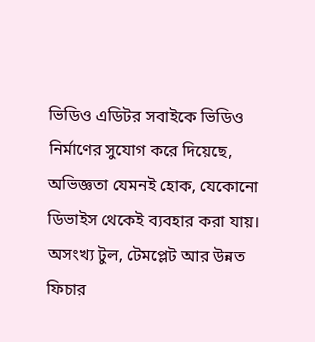ভিডিও এডিটর সবাইকে ভিডিও নির্মাণের সুযোগ করে দিয়েছে, অভিজ্ঞতা যেমনই হোক, যেকোনো ডিভাইস থেকেই ব্যবহার করা যায়। অসংখ্য টুল, টেমপ্লেট আর উন্নত ফিচার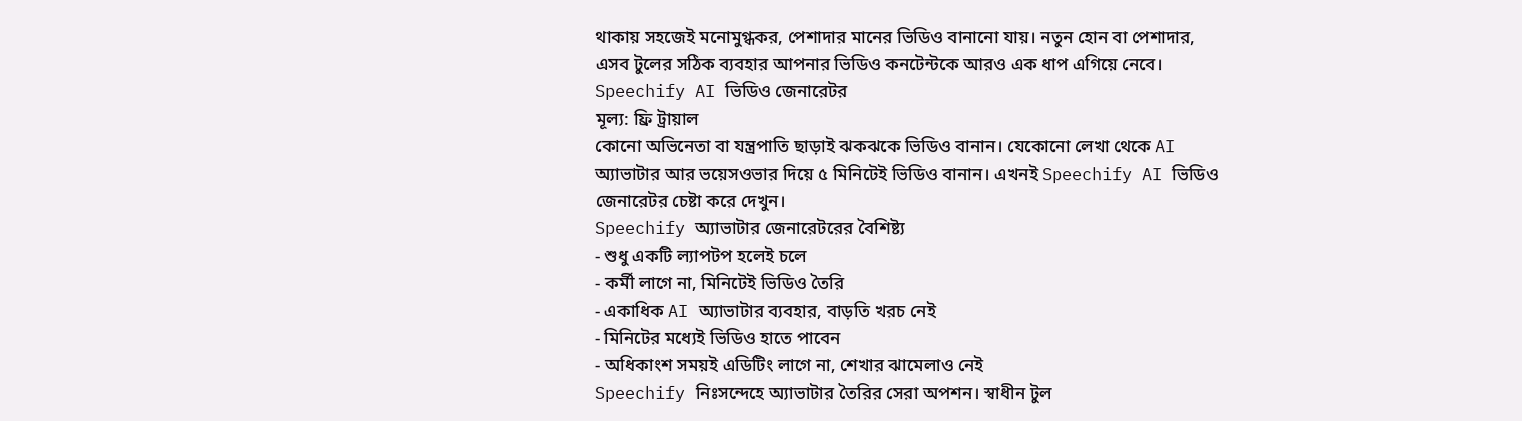থাকায় সহজেই মনোমুগ্ধকর, পেশাদার মানের ভিডিও বানানো যায়। নতুন হোন বা পেশাদার, এসব টুলের সঠিক ব্যবহার আপনার ভিডিও কনটেন্টকে আরও এক ধাপ এগিয়ে নেবে।
Speechify AI ভিডিও জেনারেটর
মূল্য: ফ্রি ট্রায়াল
কোনো অভিনেতা বা যন্ত্রপাতি ছাড়াই ঝকঝকে ভিডিও বানান। যেকোনো লেখা থেকে AI অ্যাভাটার আর ভয়েসওভার দিয়ে ৫ মিনিটেই ভিডিও বানান। এখনই Speechify AI ভিডিও জেনারেটর চেষ্টা করে দেখুন।
Speechify অ্যাভাটার জেনারেটরের বৈশিষ্ট্য
- শুধু একটি ল্যাপটপ হলেই চলে
- কর্মী লাগে না, মিনিটেই ভিডিও তৈরি
- একাধিক AI অ্যাভাটার ব্যবহার, বাড়তি খরচ নেই
- মিনিটের মধ্যেই ভিডিও হাতে পাবেন
- অধিকাংশ সময়ই এডিটিং লাগে না, শেখার ঝামেলাও নেই
Speechify নিঃসন্দেহে অ্যাভাটার তৈরির সেরা অপশন। স্বাধীন টুল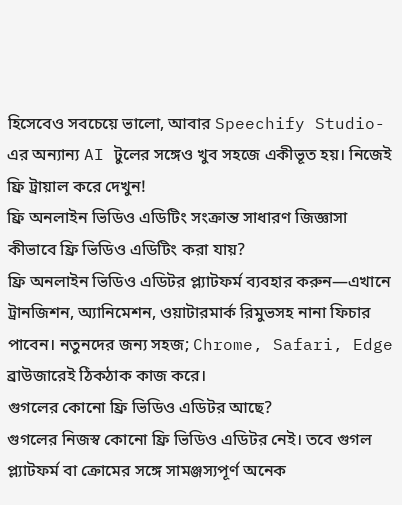হিসেবেও সবচেয়ে ভালো, আবার Speechify Studio-এর অন্যান্য AI টুলের সঙ্গেও খুব সহজে একীভূত হয়। নিজেই ফ্রি ট্রায়াল করে দেখুন!
ফ্রি অনলাইন ভিডিও এডিটিং সংক্রান্ত সাধারণ জিজ্ঞাসা
কীভাবে ফ্রি ভিডিও এডিটিং করা যায়?
ফ্রি অনলাইন ভিডিও এডিটর প্ল্যাটফর্ম ব্যবহার করুন—এখানে ট্রানজিশন, অ্যানিমেশন, ওয়াটারমার্ক রিমুভসহ নানা ফিচার পাবেন। নতুনদের জন্য সহজ; Chrome, Safari, Edge ব্রাউজারেই ঠিকঠাক কাজ করে।
গুগলের কোনো ফ্রি ভিডিও এডিটর আছে?
গুগলের নিজস্ব কোনো ফ্রি ভিডিও এডিটর নেই। তবে গুগল প্ল্যাটফর্ম বা ক্রোমের সঙ্গে সামঞ্জস্যপূর্ণ অনেক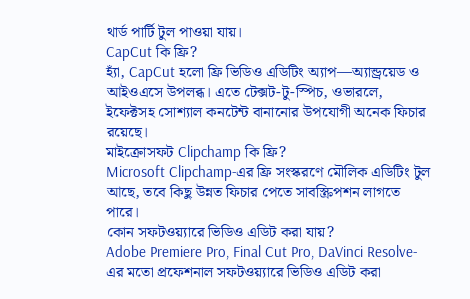থার্ড পার্টি টুল পাওয়া যায়।
CapCut কি ফ্রি?
হ্যাঁ, CapCut হলো ফ্রি ভিডিও এডিটিং অ্যাপ—অ্যান্ড্রয়েড ও আইওএসে উপলব্ধ। এতে টেক্সট-টু-স্পিচ, ওভারলে, ইফেক্টসহ সোশ্যাল কনটেন্ট বানানোর উপযোগী অনেক ফিচার রয়েছে।
মাইক্রোসফট Clipchamp কি ফ্রি?
Microsoft Clipchamp-এর ফ্রি সংস্করণে মৌলিক এডিটিং টুল আছে, তবে কিছু উন্নত ফিচার পেতে সাবস্ক্রিপশন লাগতে পারে।
কোন সফটওয়্যারে ভিডিও এডিট করা যায়?
Adobe Premiere Pro, Final Cut Pro, DaVinci Resolve-এর মতো প্রফেশনাল সফটওয়্যারে ভিডিও এডিট করা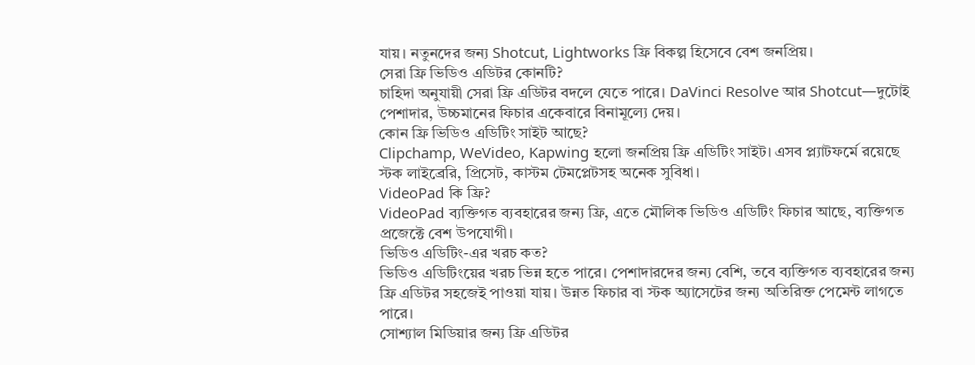যায়। নতুনদের জন্য Shotcut, Lightworks ফ্রি বিকল্প হিসেবে বেশ জনপ্রিয়।
সেরা ফ্রি ভিডিও এডিটর কোনটি?
চাহিদা অনুযায়ী সেরা ফ্রি এডিটর বদলে যেতে পারে। DaVinci Resolve আর Shotcut—দুটোই পেশাদার, উচ্চমানের ফিচার একেবারে বিনামূল্যে দেয়।
কোন ফ্রি ভিডিও এডিটিং সাইট আছে?
Clipchamp, WeVideo, Kapwing হলো জনপ্রিয় ফ্রি এডিটিং সাইট। এসব প্ল্যাটফর্মে রয়েছে স্টক লাইব্রেরি, প্রিসেট, কাস্টম টেমপ্লেটসহ অনেক সুবিধা।
VideoPad কি ফ্রি?
VideoPad ব্যক্তিগত ব্যবহারের জন্য ফ্রি, এতে মৌলিক ভিডিও এডিটিং ফিচার আছে, ব্যক্তিগত প্রজেক্টে বেশ উপযোগী।
ভিডিও এডিটিং-এর খরচ কত?
ভিডিও এডিটিংয়ের খরচ ভিন্ন হতে পারে। পেশাদারদের জন্য বেশি, তবে ব্যক্তিগত ব্যবহারের জন্য ফ্রি এডিটর সহজেই পাওয়া যায়। উন্নত ফিচার বা স্টক অ্যাসেটের জন্য অতিরিক্ত পেমেন্ট লাগতে পারে।
সোশ্যাল মিডিয়ার জন্য ফ্রি এডিটর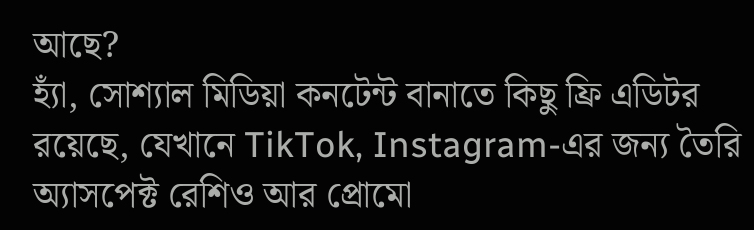আছে?
হ্যাঁ, সোশ্যাল মিডিয়া কনটেন্ট বানাতে কিছু ফ্রি এডিটর রয়েছে, যেখানে TikTok, Instagram-এর জন্য তৈরি অ্যাসপেক্ট রেশিও আর প্রোমো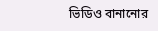ভিডিও বানানোর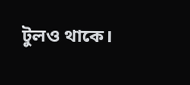টুলও থাকে।